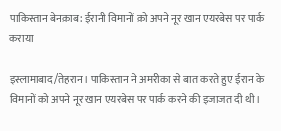पाकिस्तान बेनक़ाब: ईरानी विमानों क़ो अपने नूर खान एयरबेस पर पार्क कराया

इस्लामाबाद/तेहरान। पाकिस्तान ने अमरीका से बात करते हुए ईरान के विमानों को अपने नूर खान एयरबेस पर पार्क करने की इजाजत दी थी।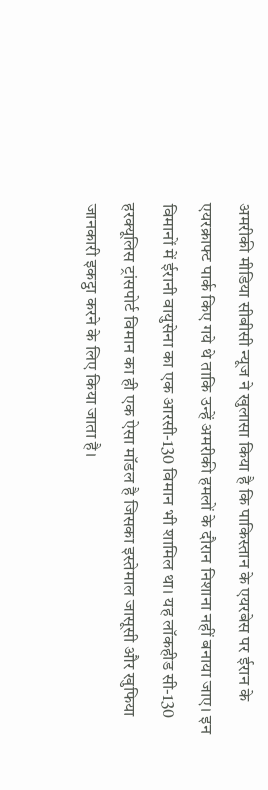अमरीकी मीडिया सीबीसी न्यूज ने खुलासा किया है कि पाकिस्तान के एयरबेस पर ईरान के एयरक्राफ्ट पार्क किए गये थे ताकि उन्हें अमरीकी हमलों के दौरान निशाना नहीं बनाया जाए। इन विमानों में ईरानी वायुसेना का एक आरसी-130 विमान भी शामिल था। यह लॉकहीड सी-130 हरक्यूलिस ट्रांसपोर्ट विमान का ही एक ऐसा मॉडल है जिसका इस्तेमाल जासूसी और खुफिया जानकारी इकट्ठा करने के लिए किया जाता है।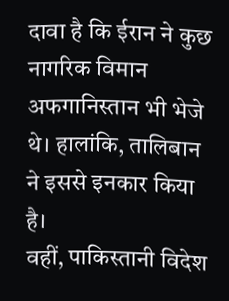दावा है कि ईरान ने कुछ नागरिक विमान अफगानिस्तान भी भेजे थे। हालांकि, तालिबान ने इससे इनकार किया है।
वहीं, पाकिस्तानी विदेश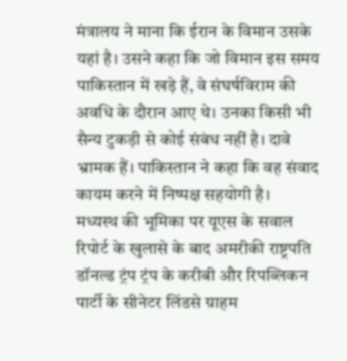मंत्रालय ने माना कि ईरान के विमान उसके यहां है। उसने कहा कि जो विमान इस समय पाकिस्तान में खड़े हैं, वे संघर्षविराम की अवधि के दौरान आए थे। उनका किसी भी सैन्य टुकड़ी से कोई संबंध नहीं है। दावे भ्रामक हैं। पाकिस्तान ने कहा कि वह संवाद कायम करने में निष्पक्ष सहयोगी है।
मध्यस्थ की भूमिका पर यूएस के सवाल
रिपोर्ट के खुलासे के बाद अमरीकी राष्ट्रपति डॉनल्ड ट्रंप ट्रंप के करीबी और रिपब्लिकन पार्टी के सीनेटर लिंडसे ग्राहम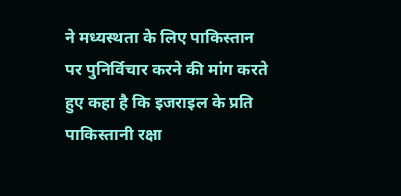ने मध्यस्थता के लिए पाकिस्तान पर पुनिर्विचार करने की मांग करते हुए कहा है कि इजराइल के प्रति पाकिस्तानी रक्षा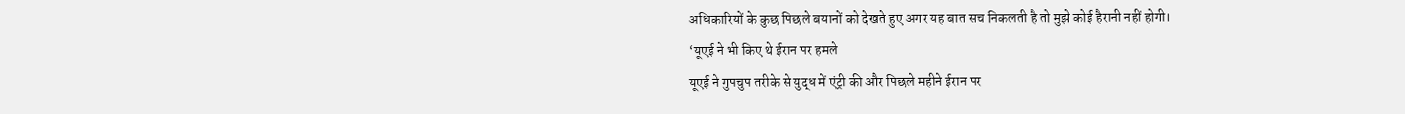अधिकारियों के कुछ पिछले बयानों को देखते हुए अगर यह बात सच निकलती है तो मुझे कोई हैरानी नहीं होगी।
‘यूएई ने भी किए थे ईरान पर हमले
यूएई ने गुपचुप तरीके से युद्ध में एंट्री की और पिछले महीने ईरान पर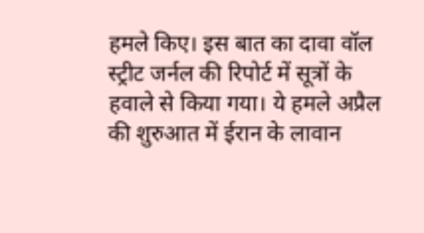हमले किए। इस बात का दावा वॉल स्ट्रीट जर्नल की रिपोर्ट में सूत्रों के हवाले से किया गया। ये हमले अप्रैल की शुरुआत में ईरान के लावान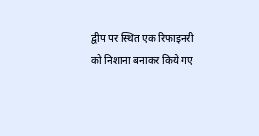द्वीप पर स्थित एक रिफाइनरी को निशाना बनाकर किये गए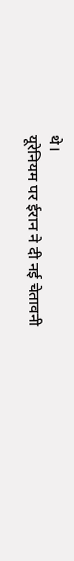थे।
यूरेनियम पर ईरान ने दी नई चेतावनी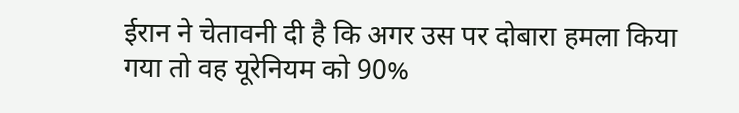ईरान ने चेतावनी दी है कि अगर उस पर दोबारा हमला किया गया तो वह यूरेनियम को 90%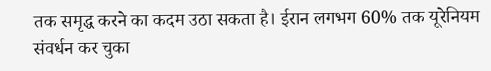तक समृद्ध करने का कदम उठा सकता है। ईरान लगभग 60% तक यूरेनियम संवर्धन कर चुका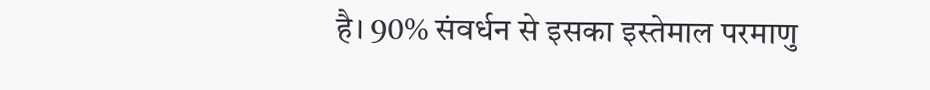है। 90% संवर्धन से इसका इस्तेमाल परमाणु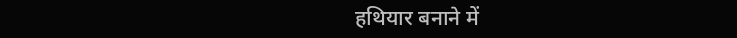हथियार बनाने में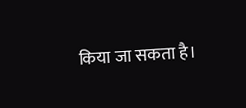किया जा सकता है।